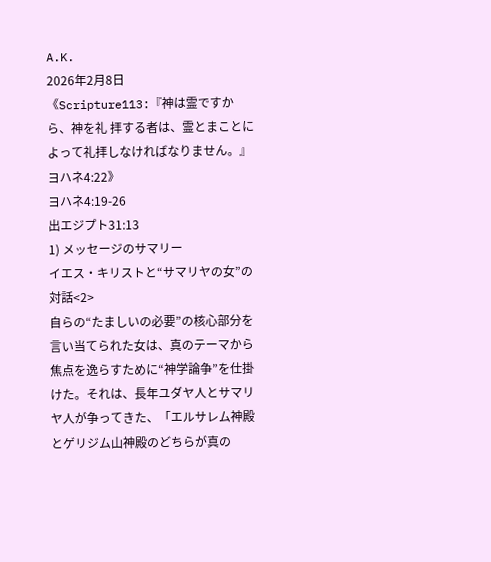A.K.
2026年2月8日
《Scripture113:『神は霊ですから、神を礼 拝する者は、霊とまことによって礼拝しなければなりません。』ヨハネ4:22》
ヨハネ4:19-26
出エジプト31:13
1) メッセージのサマリー
イエス・キリストと“サマリヤの女”の対話<2>
自らの“たましいの必要”の核心部分を言い当てられた女は、真のテーマから焦点を逸らすために“神学論争”を仕掛けた。それは、長年ユダヤ人とサマリヤ人が争ってきた、「エルサレム神殿とゲリジム山神殿のどちらが真の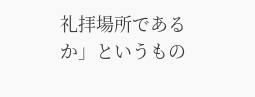礼拝場所であるか」というもの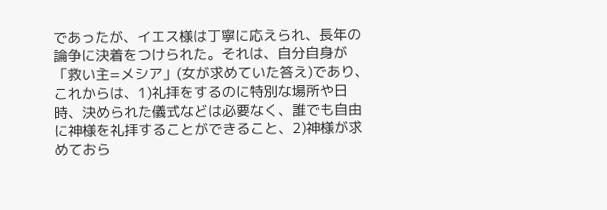であったが、イエス様は丁寧に応えられ、長年の論争に決着をつけられた。それは、自分自身が「救い主=メシア」(女が求めていた答え)であり、これからは、1)礼拝をするのに特別な場所や日時、決められた儀式などは必要なく、誰でも自由に神様を礼拝することができること、2)神様が求めておら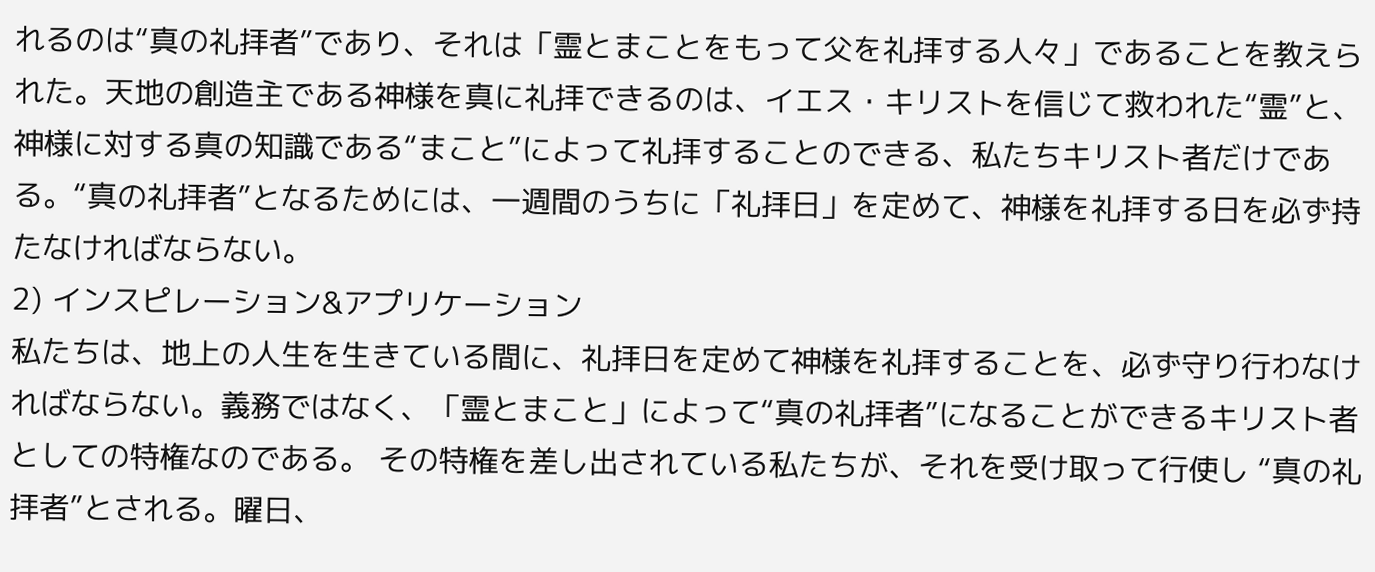れるのは“真の礼拝者”であり、それは「霊とまことをもって父を礼拝する人々」であることを教えられた。天地の創造主である神様を真に礼拝できるのは、イエス・キリストを信じて救われた“霊”と、神様に対する真の知識である“まこと”によって礼拝することのできる、私たちキリスト者だけである。“真の礼拝者”となるためには、一週間のうちに「礼拝日」を定めて、神様を礼拝する日を必ず持たなければならない。
2) インスピレーション&アプリケーション
私たちは、地上の人生を生きている間に、礼拝日を定めて神様を礼拝することを、必ず守り行わなければならない。義務ではなく、「霊とまこと」によって“真の礼拝者”になることができるキリスト者としての特権なのである。 その特権を差し出されている私たちが、それを受け取って行使し “真の礼拝者”とされる。曜日、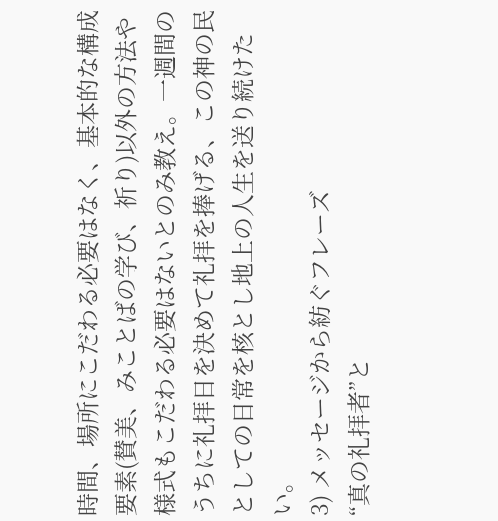時間、場所にこだわる必要はなく、基本的な構成要素(賛美、みことばの学び、祈り)以外の方法や様式もこだわる必要はないとのみ教え。一週間のうちに礼拝日を決めて礼拝を捧げる、この神の民としての日常を核とし地上の人生を送り続けたい。
3) メッセージから紡ぐフレーズ
“真の礼拝者”と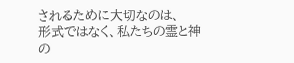されるために大切なのは、
形式ではなく、私たちの霊と神の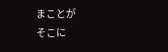まことが
そこに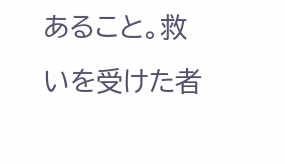あること。救いを受けた者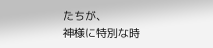たちが、
神様に特別な時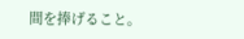間を捧げること。